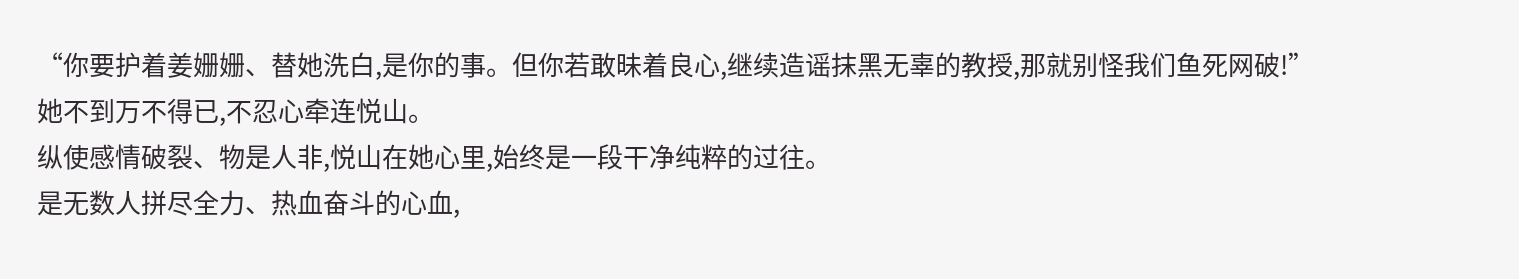“你要护着姜姗姗、替她洗白,是你的事。但你若敢昧着良心,继续造谣抹黑无辜的教授,那就别怪我们鱼死网破!”
她不到万不得已,不忍心牵连悦山。
纵使感情破裂、物是人非,悦山在她心里,始终是一段干净纯粹的过往。
是无数人拼尽全力、热血奋斗的心血,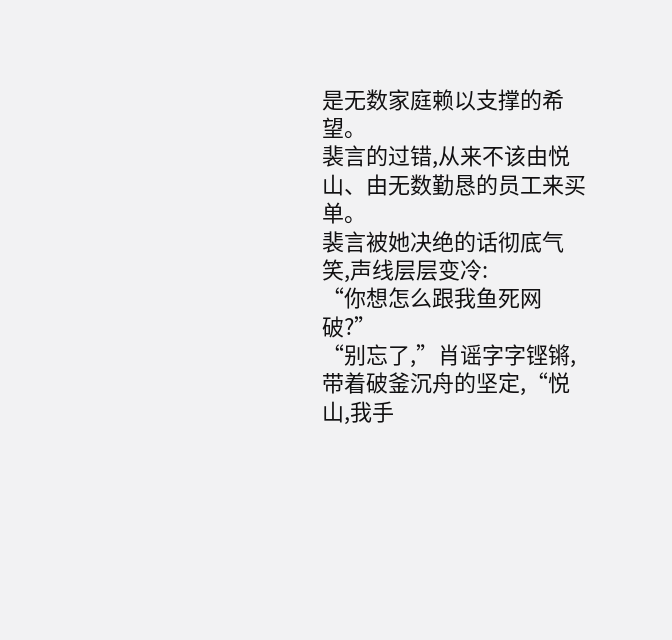是无数家庭赖以支撑的希望。
裴言的过错,从来不该由悦山、由无数勤恳的员工来买单。
裴言被她决绝的话彻底气笑,声线层层变冷:
“你想怎么跟我鱼死网破?”
“别忘了,”肖谣字字铿锵,带着破釜沉舟的坚定,“悦山,我手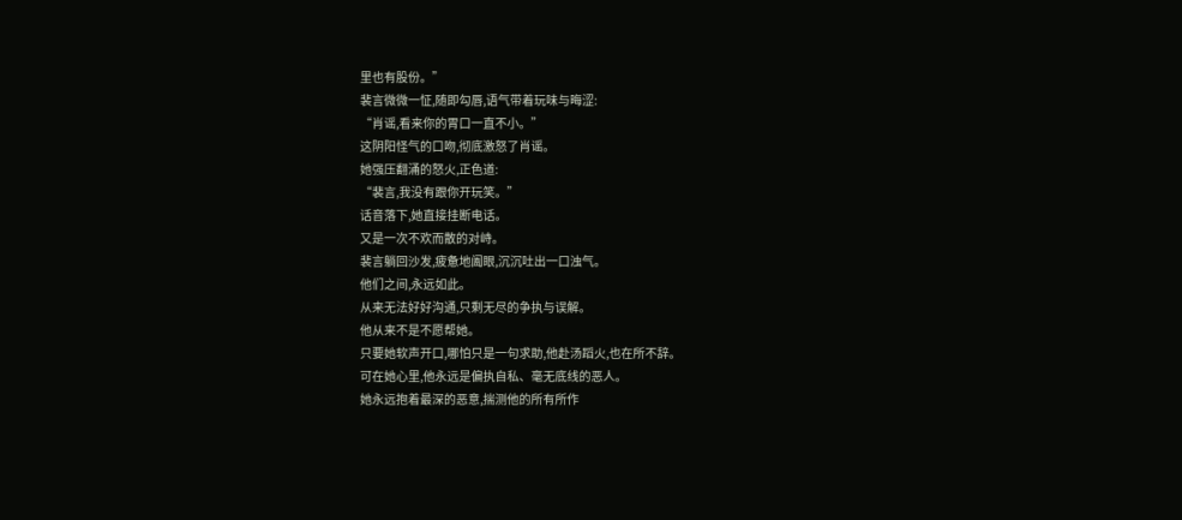里也有股份。”
裴言微微一怔,随即勾唇,语气带着玩味与晦涩:
“肖谣,看来你的胃口一直不小。”
这阴阳怪气的口吻,彻底激怒了肖谣。
她强压翻涌的怒火,正色道:
“裴言,我没有跟你开玩笑。”
话音落下,她直接挂断电话。
又是一次不欢而散的对峙。
裴言躺回沙发,疲惫地阖眼,沉沉吐出一口浊气。
他们之间,永远如此。
从来无法好好沟通,只剩无尽的争执与误解。
他从来不是不愿帮她。
只要她软声开口,哪怕只是一句求助,他赴汤蹈火,也在所不辞。
可在她心里,他永远是偏执自私、毫无底线的恶人。
她永远抱着最深的恶意,揣测他的所有所作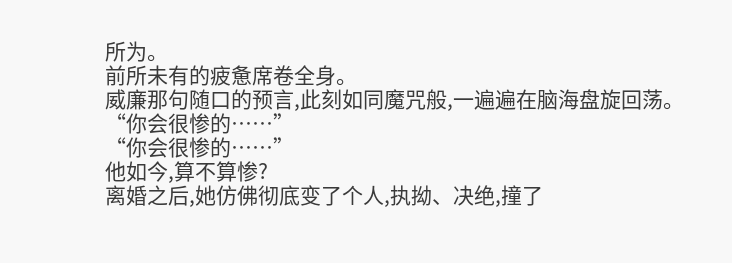所为。
前所未有的疲惫席卷全身。
威廉那句随口的预言,此刻如同魔咒般,一遍遍在脑海盘旋回荡。
“你会很惨的……”
“你会很惨的……”
他如今,算不算惨?
离婚之后,她仿佛彻底变了个人,执拗、决绝,撞了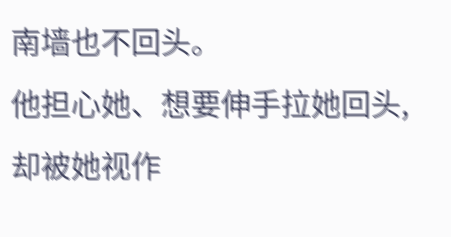南墙也不回头。
他担心她、想要伸手拉她回头,却被她视作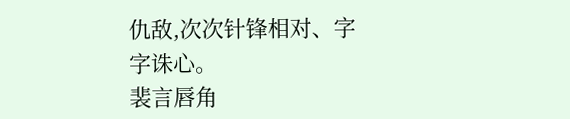仇敌,次次针锋相对、字字诛心。
裴言唇角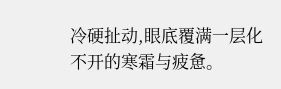冷硬扯动,眼底覆满一层化不开的寒霜与疲惫。